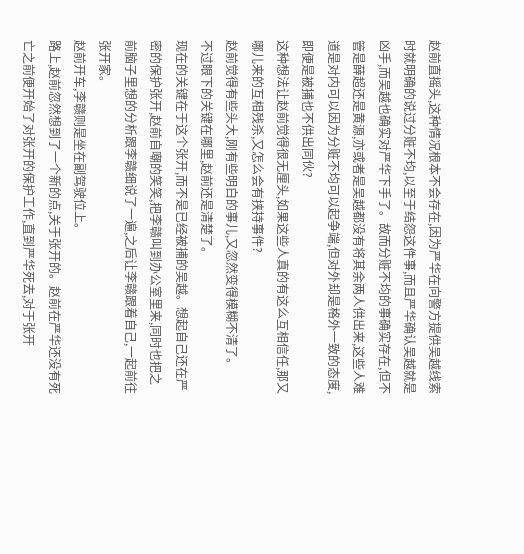赵前直摇头,这种情况根本不会存在,因为严华在向警方提供吴越线索时就明确的说过分赃不均,以至于结怨这件事,而且严华确认吴越就是凶手,而吴越也确实对严华下手了。故而分赃不均的事确实存在,但不管是薛超还是黄源,亦或者是吴越都没有将其余两人供出来,这些人难道是对内可以因为分赃不均可以起争端,但对外却是格外一致的态度,即便是被捕也不供出同伙?
这种想法让赵前觉得很无厘头,如果这些人真的有这么互相信任,那又哪儿来的互相残杀,又怎么会有挟持事件?
赵前觉得有些头大,刚有些明白的事儿,又忽然变得模糊不清了。
不过眼下的关键在哪里,赵前还是清楚了。
现在的关键在于这个张开,而不是已经被捕的吴越。想起自己还在严密的保护张开,赵前自嘲的笑笑,把李赣叫到办公室里来,同时也把之前脑子里想的分析跟李赣细说了一遍,之后让李赣跟着自己,一起前往张开家。
赵前开车,李赣则是坐在副驾驶位上。
路上,赵前忽然想到了一个新的点,关于张开的。赵前在严华还没有死亡之前便开始了对张开的保护工作,直到严华死去,对于张开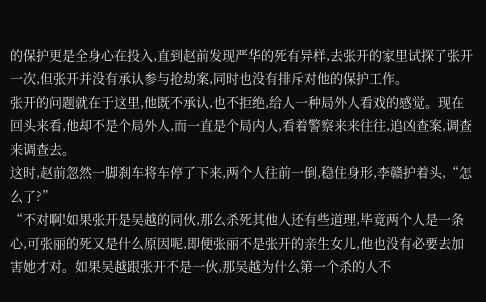的保护更是全身心在投入,直到赵前发现严华的死有异样,去张开的家里试探了张开一次,但张开并没有承认参与抢劫案,同时也没有排斥对他的保护工作。
张开的问题就在于这里,他既不承认,也不拒绝,给人一种局外人看戏的感觉。现在回头来看,他却不是个局外人,而一直是个局内人,看着警察来来往往,追凶查案,调查来调查去。
这时,赵前忽然一脚刹车将车停了下来,两个人往前一倒,稳住身形,李赣护着头,“怎么了?”
“不对啊!如果张开是吴越的同伙,那么杀死其他人还有些道理,毕竟两个人是一条心,可张丽的死又是什么原因呢,即便张丽不是张开的亲生女儿,他也没有必要去加害她才对。如果吴越跟张开不是一伙,那吴越为什么第一个杀的人不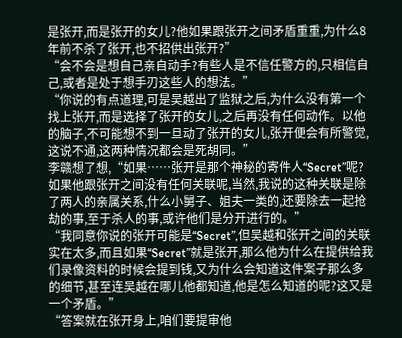是张开,而是张开的女儿?他如果跟张开之间矛盾重重,为什么8年前不杀了张开,也不招供出张开?”
“会不会是想自己亲自动手?有些人是不信任警方的,只相信自己,或者是处于想手刃这些人的想法。”
“你说的有点道理,可是吴越出了监狱之后,为什么没有第一个找上张开,而是选择了张开的女儿,之后再没有任何动作。以他的脑子,不可能想不到一旦动了张开的女儿,张开便会有所警觉,这说不通,这两种情况都会是死胡同。”
李赣想了想,“如果……张开是那个神秘的寄件人“Secret”呢?如果他跟张开之间没有任何关联呢,当然,我说的这种关联是除了两人的亲属关系,什么小舅子、姐夫一类的,还要除去一起抢劫的事,至于杀人的事,或许他们是分开进行的。”
“我同意你说的张开可能是“Secret”,但吴越和张开之间的关联实在太多,而且如果“Secret”就是张开,那么他为什么在提供给我们录像资料的时候会提到钱,又为什么会知道这件案子那么多的细节,甚至连吴越在哪儿他都知道,他是怎么知道的呢?这又是一个矛盾。”
“答案就在张开身上,咱们要提审他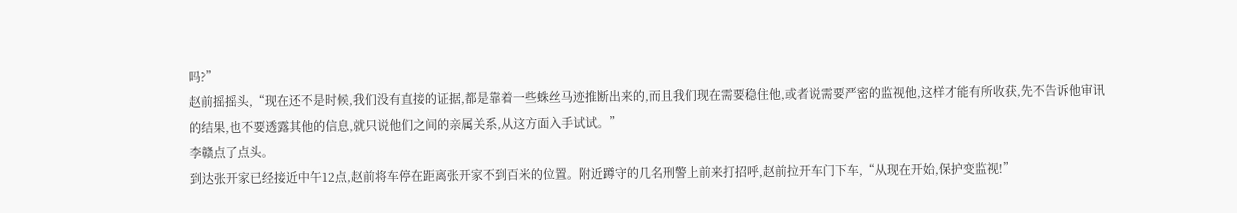吗?”
赵前摇摇头,“现在还不是时候,我们没有直接的证据,都是靠着一些蛛丝马迹推断出来的,而且我们现在需要稳住他,或者说需要严密的监视他,这样才能有所收获,先不告诉他审讯的结果,也不要透露其他的信息,就只说他们之间的亲属关系,从这方面入手试试。”
李赣点了点头。
到达张开家已经接近中午12点,赵前将车停在距离张开家不到百米的位置。附近蹲守的几名刑警上前来打招呼,赵前拉开车门下车,“从现在开始,保护变监视!”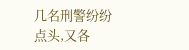几名刑警纷纷点头,又各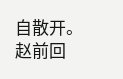自散开。
赵前回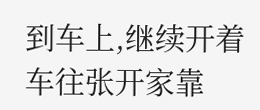到车上,继续开着车往张开家靠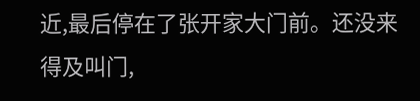近,最后停在了张开家大门前。还没来得及叫门,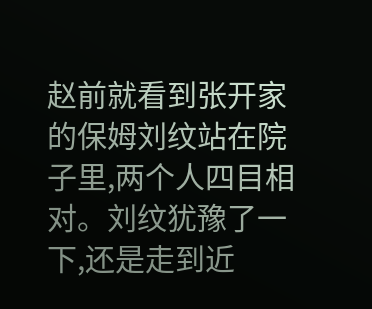赵前就看到张开家的保姆刘纹站在院子里,两个人四目相对。刘纹犹豫了一下,还是走到近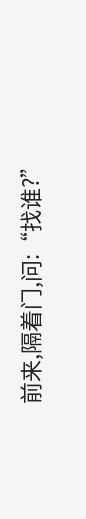前来,隔着门,问:“找谁?”